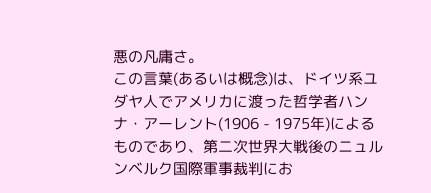悪の凡庸さ。
この言葉(あるいは概念)は、ドイツ系ユダヤ人でアメリカに渡った哲学者ハンナ・アーレント(1906 - 1975年)によるものであり、第二次世界大戦後のニュルンベルク国際軍事裁判にお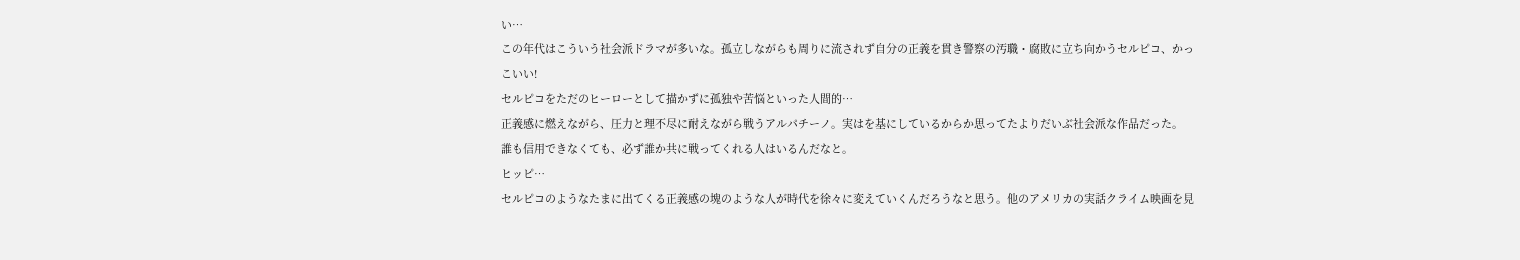い…
この年代はこういう社会派ドラマが多いな。孤立しながらも周りに流されず自分の正義を貫き警察の汚職・腐敗に立ち向かうセルピコ、かっこいい!
セルピコをただのヒーローとして描かずに孤独や苦悩といった人間的…
正義感に燃えながら、圧力と理不尽に耐えながら戦うアルパチーノ。実はを基にしているからか思ってたよりだいぶ社会派な作品だった。
誰も信用できなくても、必ず誰か共に戦ってくれる人はいるんだなと。
ヒッピ…
セルピコのようなたまに出てくる正義感の塊のような人が時代を徐々に変えていくんだろうなと思う。他のアメリカの実話クライム映画を見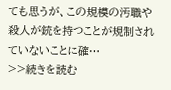ても思うが、この規模の汚職や殺人が銃を持つことが規制されていないことに確…
>>続きを読む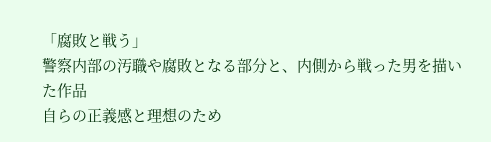「腐敗と戦う」
警察内部の汚職や腐敗となる部分と、内側から戦った男を描いた作品
自らの正義感と理想のため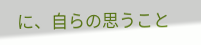に、自らの思うこと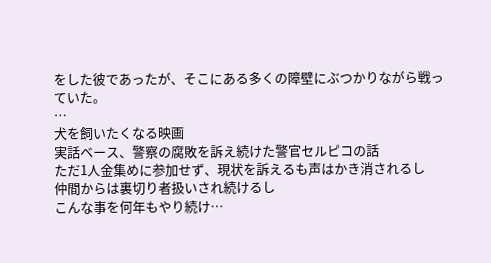をした彼であったが、そこにある多くの障壁にぶつかりながら戦っていた。
…
犬を飼いたくなる映画
実話ベース、警察の腐敗を訴え続けた警官セルピコの話
ただ1人金集めに参加せず、現状を訴えるも声はかき消されるし
仲間からは裏切り者扱いされ続けるし
こんな事を何年もやり続け…